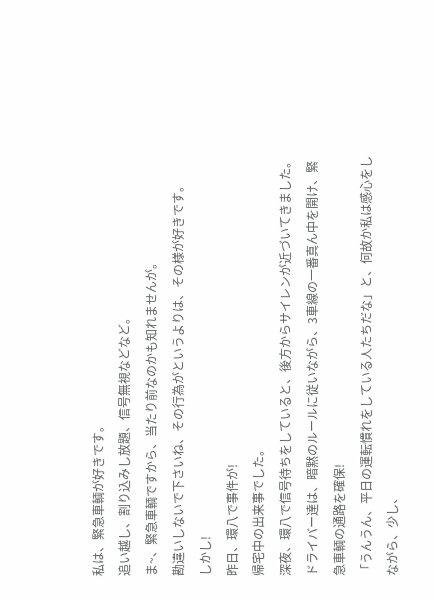私は、緊急車輌が好きです。
追い越し、割り込みし放題、信号無視などなど。
ま~、緊急車輌ですから、当たり前なのかも知れませんが。
勘違いしないで下さいね、その行為がというよりは、その様が好きです。
しかし!
昨日、環八で事件が!
帰宅中の出来事でした。
深夜、環八で信号待ちをしていると、後方からサイレンが近づいてきました。
ドライバー達は、暗黙のルールに従いながら、3車線の一番真ん中を開け、緊急車輌の通路を確保!
「うんうん、平日の運転慣れをしている人たちだな」と、何故か私は感心をしながら、少し、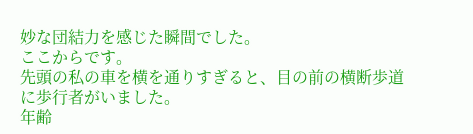妙な団結力を感じた瞬間でした。
ここからです。
先頭の私の車を横を通りすぎると、目の前の横断歩道に歩行者がいました。
年齢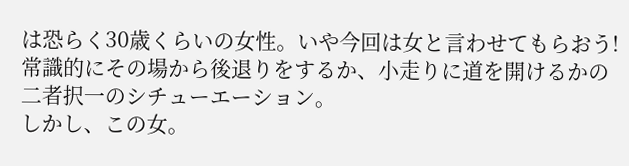は恐らく30歳くらいの女性。いや今回は女と言わせてもらおう!
常識的にその場から後退りをするか、小走りに道を開けるかの二者択一のシチューエーション。
しかし、この女。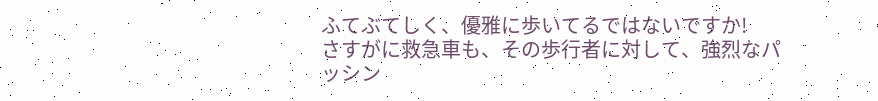ふてぶてしく、優雅に歩いてるではないですか!
さすがに救急車も、その歩行者に対して、強烈なパッシン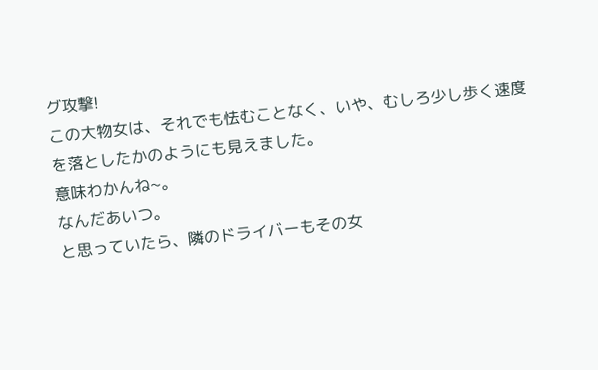グ攻撃!
この大物女は、それでも怯むことなく、いや、むしろ少し歩く速度を落としたかのようにも見えました。
意味わかんね~。
なんだあいつ。
と思っていたら、隣のドライバーもその女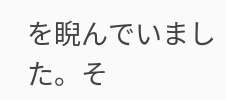を睨んでいました。そ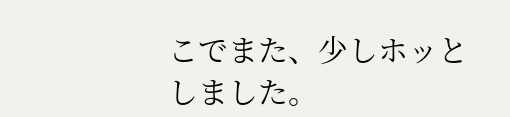こでまた、少しホッとしました。